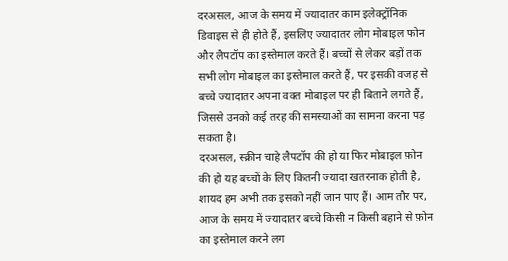दरअसल, आज के समय में ज्यादातर काम इलेक्ट्रॉनिक डिवाइस से ही होते हैं, इसलिए ज्यादातर लोग मोबाइल फोन और लैपटॉप का इस्तेमाल करते हैं। बच्चों से लेकर बड़ों तक सभी लोग मोबाइल का इस्तेमाल करते हैं, पर इसकी वजह से बच्चे ज्यादातर अपना वक्त मोबाइल पर ही बिताने लगते हैं, जिससे उनको कई तरह की समस्याओं का सामना करना पड़ सकता है।
दरअसल, स्क्रीन चाहे लैपटॉप की हो या फिर मोबाइल फ़ोन की हो यह बच्चों के लिए कितनी ज्यादा खतरनाक होती है, शायद हम अभी तक इसको नहीं जान पाए हैं। आम तौर पर, आज के समय में ज्यादातर बच्चे किसी न किसी बहाने से फ़ोन का इस्तेमाल करने लग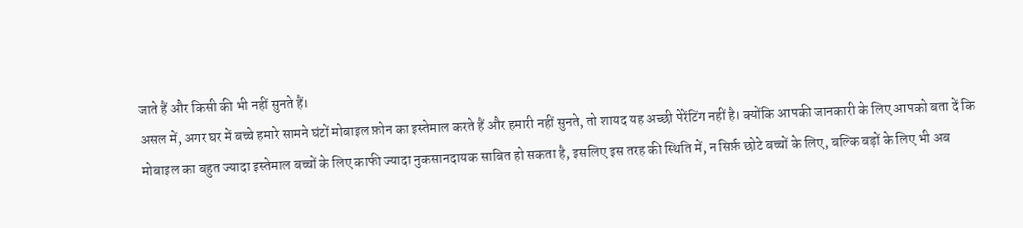जाते हैं और किसी की भी नहीं सुनते हैं।
असल में, अगर घर में बच्चे हमारे सामने घंटों मोबाइल फ़ोन का इस्तेमाल करते हैं और हमारी नहीं सुनते, तो शायद यह अच्छी पेरेंटिंग नहीं है। क्योंकि आपकी जानकारी के लिए आपको बता दें कि मोबाइल का बहुत ज्यादा इस्तेमाल बच्चों के लिए काफी ज्यादा नुकसानदायक साबित हो सकता है, इसलिए इस तरह की स्थिति में, न सिर्फ़ छोटे बच्चों के लिए, बल्कि बड़ों के लिए भी अब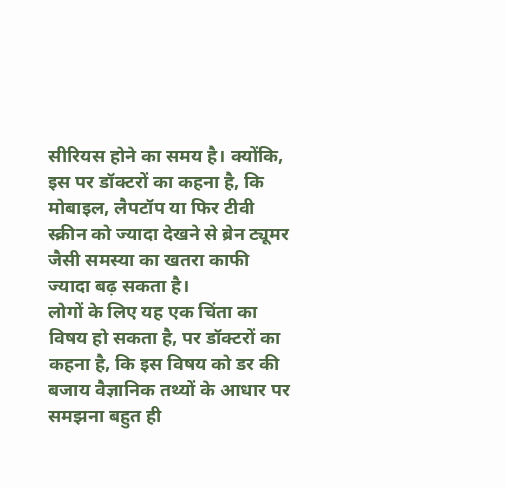सीरियस होने का समय है। क्योंकि, इस पर डॉक्टरों का कहना है, कि मोबाइल, लैपटॉप या फिर टीवी स्क्रीन को ज्यादा देखने से ब्रेन ट्यूमर जैसी समस्या का खतरा काफी ज्यादा बढ़ सकता है।
लोगों के लिए यह एक चिंता का विषय हो सकता है, पर डॉक्टरों का कहना है, कि इस विषय को डर की बजाय वैज्ञानिक तथ्यों के आधार पर समझना बहुत ही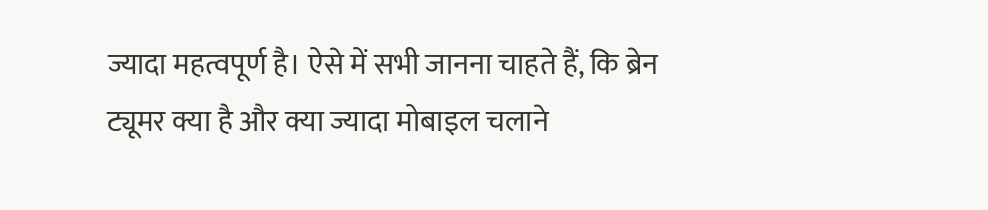ज्यादा महत्वपूर्ण है। ऐसे में सभी जानना चाहते हैं, कि ब्रेन ट्यूमर क्या है और क्या ज्यादा मोबाइल चलाने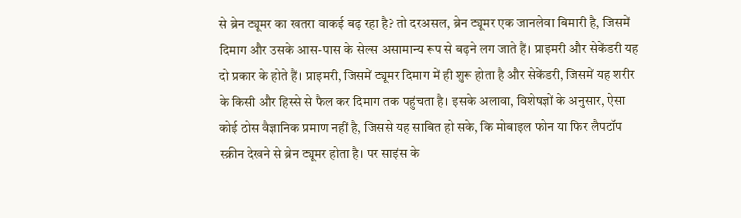से ब्रेन ट्यूमर का खतरा वाकई बढ़ रहा है? तो दरअसल, ब्रेन ट्यूमर एक जानलेवा बिमारी है, जिसमें दिमाग और उसके आस-पास के सेल्स असामान्य रूप से बढ़ने लग जाते हैं। प्राइमरी और सेकेंडरी यह दो प्रकार के होते हैं। प्राइमरी, जिसमें ट्यूमर दिमाग में ही शुरू होता है और सेकेंडरी, जिसमें यह शरीर के किसी और हिस्से से फैल कर दिमाग तक पहुंचता है। इसके अलावा, विशेषज्ञों के अनुसार, ऐसा कोई ठोस वैज्ञानिक प्रमाण नहीं है, जिससे यह साबित हो सके, कि मोबाइल फोन या फिर लैपटॉप स्क्रीन देखने से ब्रेन ट्यूमर होता है। पर साइंस के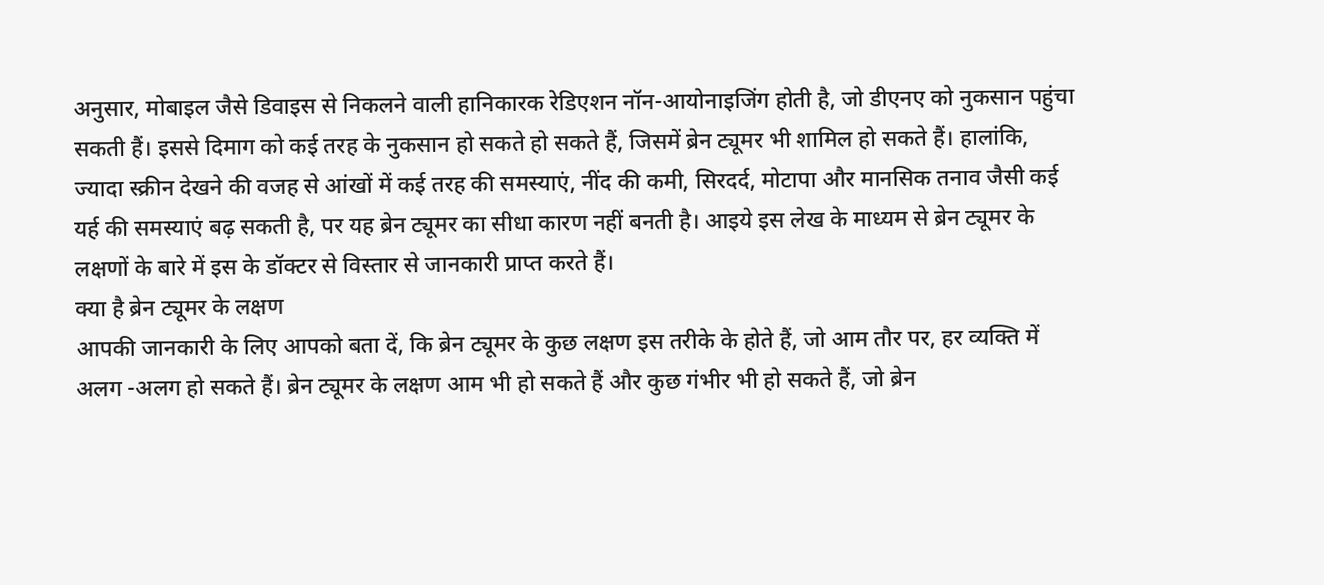अनुसार, मोबाइल जैसे डिवाइस से निकलने वाली हानिकारक रेडिएशन नॉन-आयोनाइजिंग होती है, जो डीएनए को नुकसान पहुंचा सकती हैं। इससे दिमाग को कई तरह के नुकसान हो सकते हो सकते हैं, जिसमें ब्रेन ट्यूमर भी शामिल हो सकते हैं। हालांकि, ज्यादा स्क्रीन देखने की वजह से आंखों में कई तरह की समस्याएं, नींद की कमी, सिरदर्द, मोटापा और मानसिक तनाव जैसी कई यर्ह की समस्याएं बढ़ सकती है, पर यह ब्रेन ट्यूमर का सीधा कारण नहीं बनती है। आइये इस लेख के माध्यम से ब्रेन ट्यूमर के लक्षणों के बारे में इस के डॉक्टर से विस्तार से जानकारी प्राप्त करते हैं।
क्या है ब्रेन ट्यूमर के लक्षण
आपकी जानकारी के लिए आपको बता दें, कि ब्रेन ट्यूमर के कुछ लक्षण इस तरीके के होते हैं, जो आम तौर पर, हर व्यक्ति में अलग -अलग हो सकते हैं। ब्रेन ट्यूमर के लक्षण आम भी हो सकते हैं और कुछ गंभीर भी हो सकते हैं, जो ब्रेन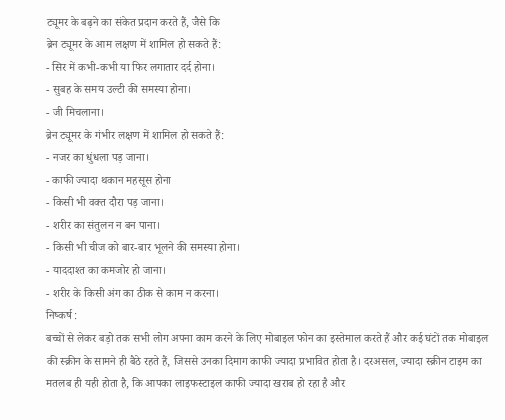ट्यूमर के बढ़ने का संकेत प्रदान करते हैं, जैसे कि
ब्रेन ट्यूमर के आम लक्षण में शामिल हो सकते हैं:
- सिर में कभी-कभी या फिर लगातार दर्द होना।
- सुबह के समय उल्टी की समस्या होना।
- जी मिचलाना।
ब्रेन ट्यूमर के गंभीर लक्षण में शामिल हो सकते हैं:
- नजर का धुंधला पड़ जाना।
- काफी ज्यादा थकान महसूस होना
- किसी भी वक्त दौरा पड़ जाना।
- शरीर का संतुलन न बन पाना।
- किसी भी चीज को बार-बार भूलने की समस्या होना।
- याददाश्त का कमजोर हो जाना।
- शरीर के किसी अंग का ठीक से काम न करना।
निष्कर्ष :
बच्चों से लेकर बड़ो तक सभी लोग अपना काम करने के लिए मोबाइल फोन का इस्तेमाल करते हैं और कई घंटों तक मोबाइल की स्क्रीन के सामने ही बैठे रहते हैं, जिससे उनका दिमाग काफी ज्यादा प्रभावित होता है। दरअसल, ज्यादा स्क्रीन टाइम का मतलब ही यही होता है, कि आपका लाइफस्टाइल काफी ज्यादा खराब हो रहा है और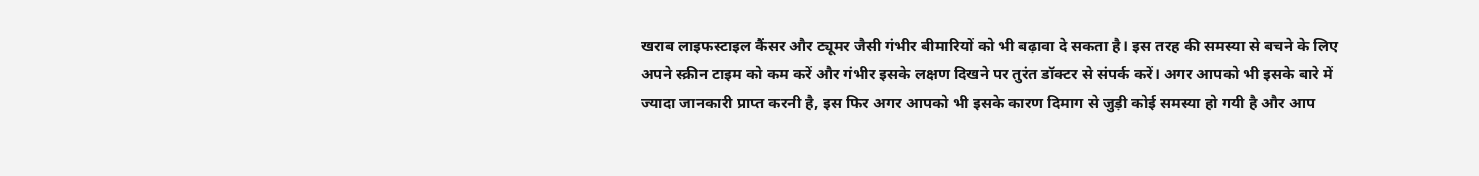खराब लाइफस्टाइल कैंसर और ट्यूमर जैसी गंभीर बीमारियों को भी बढ़ावा दे सकता है। इस तरह की समस्या से बचने के लिए अपने स्क्रीन टाइम को कम करें और गंभीर इसके लक्षण दिखने पर तुरंत डॉक्टर से संपर्क करें। अगर आपको भी इसके बारे में ज्यादा जानकारी प्राप्त करनी है, इस फिर अगर आपको भी इसके कारण दिमाग से जुड़ी कोई समस्या हो गयी है और आप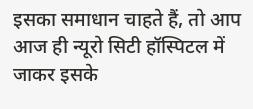इसका समाधान चाहते हैं, तो आप आज ही न्यूरो सिटी हॉस्पिटल में जाकर इसके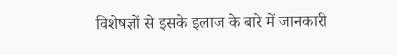विशेषज्ञों से इसके इलाज के बारे में जानकारी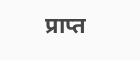प्राप्त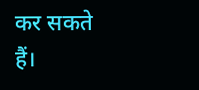कर सकते हैं।